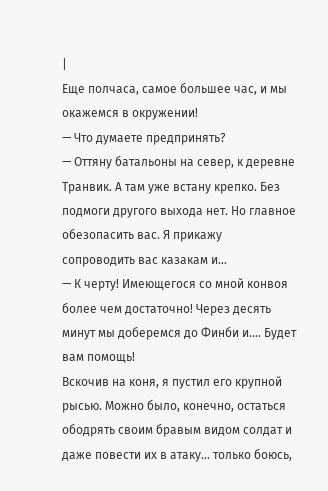|
Еще полчаса, самое большее час, и мы окажемся в окружении!
— Что думаете предпринять?
— Оттяну батальоны на север, к деревне Транвик. А там уже встану крепко. Без подмоги другого выхода нет. Но главное обезопасить вас. Я прикажу сопроводить вас казакам и…
— К черту! Имеющегося со мной конвоя более чем достаточно! Через десять минут мы доберемся до Финби и…. Будет вам помощь!
Вскочив на коня, я пустил его крупной рысью. Можно было, конечно, остаться ободрять своим бравым видом солдат и даже повести их в атаку… только боюсь,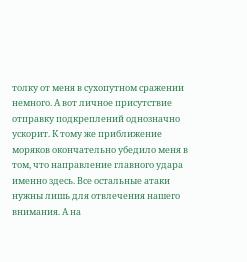толку от меня в сухопутном сражении немного. А вот личное присутствие отправку подкреплений однозначно ускорит. К тому же приближение моряков окончательно убедило меня в том, что направление главного удара именно здесь. Все остальные атаки нужны лишь для отвлечения нашего внимания. А на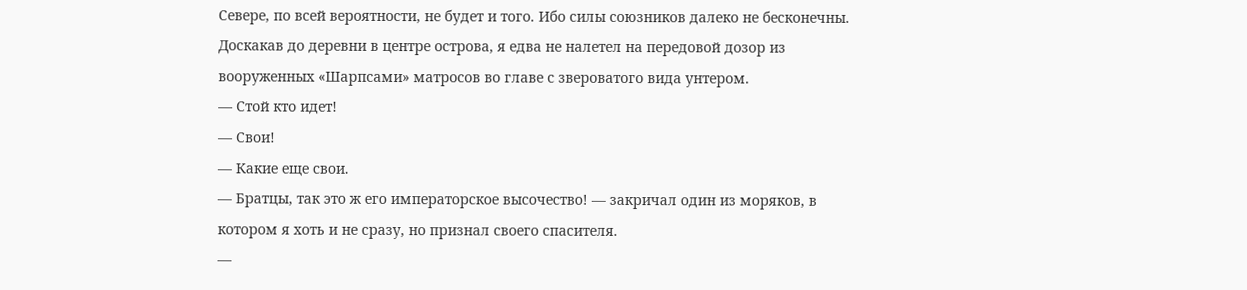Севере, по всей вероятности, не будет и того. Ибо силы союзников далеко не бесконечны.
Доскакав до деревни в центре острова, я едва не налетел на передовой дозор из вооруженных «Шарпсами» матросов во главе с звероватого вида унтером.
— Стой кто идет!
— Свои!
— Какие еще свои.
— Братцы, так это ж его императорское высочество! — закричал один из моряков, в котором я хоть и не сразу, но признал своего спасителя.
—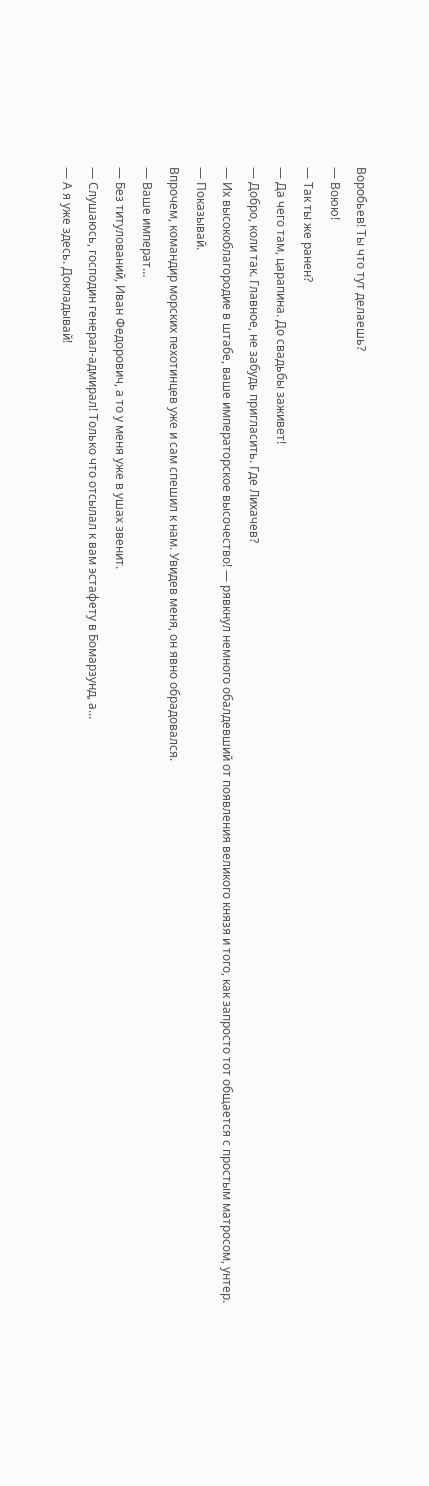Воробьев! Ты что тут делаешь?
— Воюю!
— Так ты же ранен?
— Да чего там, царапина. До свадьбы заживет!
— Добро, коли так. Главное, не забудь пригласить. Где Лихачев?
— Их высокоблагородие в штабе, ваше императорское высочество! — рявкнул немного обалдевший от появления великого князя и того, как запросто тот общается с простым матросом, унтер.
— Показывай.
Впрочем, командир морских пехотинцев уже и сам спешил к нам. Увидев меня, он явно обрадовался.
— Ваше императ…
— Без титулований, Иван Федорович, а то у меня уже в ушах звенит.
— Слушаюсь, господин генерал-адмирал! Только что отсылал к вам эстафету в Бомарзунд, а…
— А я уже здесь. Докладывай!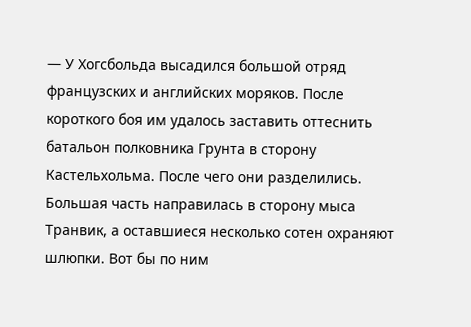— У Хогсбольда высадился большой отряд французских и английских моряков. После короткого боя им удалось заставить оттеснить батальон полковника Грунта в сторону Кастельхольма. После чего они разделились. Большая часть направилась в сторону мыса Транвик, а оставшиеся несколько сотен охраняют шлюпки. Вот бы по ним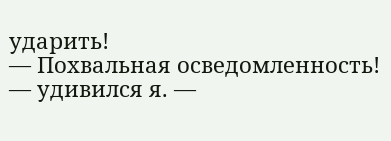ударить!
— Похвальная осведомленность! — удивился я. —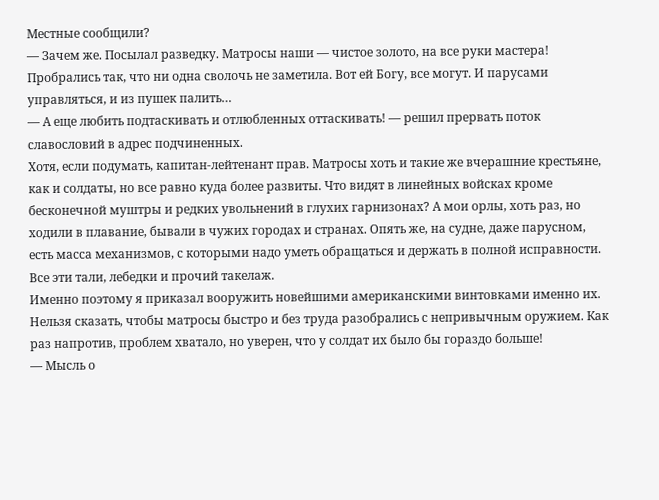Местные сообщили?
— Зачем же. Посылал разведку. Матросы наши — чистое золото, на все руки мастера! Пробрались так, что ни одна сволочь не заметила. Вот ей Богу, все могут. И парусами управляться, и из пушек палить…
— А еще любить подтаскивать и отлюбленных оттаскивать! — решил прервать поток славословий в адрес подчиненных.
Хотя, если подумать, капитан-лейтенант прав. Матросы хоть и такие же вчерашние крестьяне, как и солдаты, но все равно куда более развиты. Что видят в линейных войсках кроме бесконечной муштры и редких увольнений в глухих гарнизонах? А мои орлы, хоть раз, но ходили в плавание, бывали в чужих городах и странах. Опять же, на судне, даже парусном, есть масса механизмов, с которыми надо уметь обращаться и держать в полной исправности. Все эти тали, лебедки и прочий такелаж.
Именно поэтому я приказал вооружить новейшими американскими винтовками именно их. Нельзя сказать, чтобы матросы быстро и без труда разобрались с непривычным оружием. Как раз напротив, проблем хватало, но уверен, что у солдат их было бы гораздо больше!
— Мысль о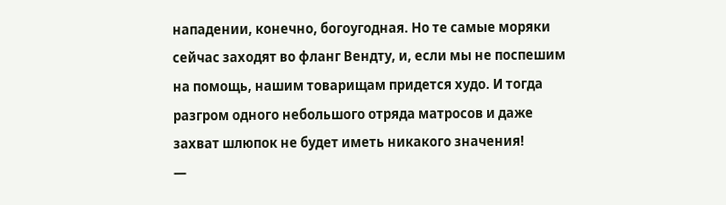нападении, конечно, богоугодная. Но те самые моряки сейчас заходят во фланг Вендту, и, если мы не поспешим на помощь, нашим товарищам придется худо. И тогда разгром одного небольшого отряда матросов и даже захват шлюпок не будет иметь никакого значения!
—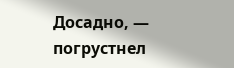Досадно, — погрустнел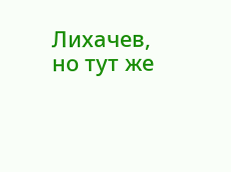Лихачев, но тут же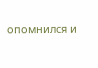опомнился и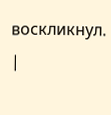воскликнул. |